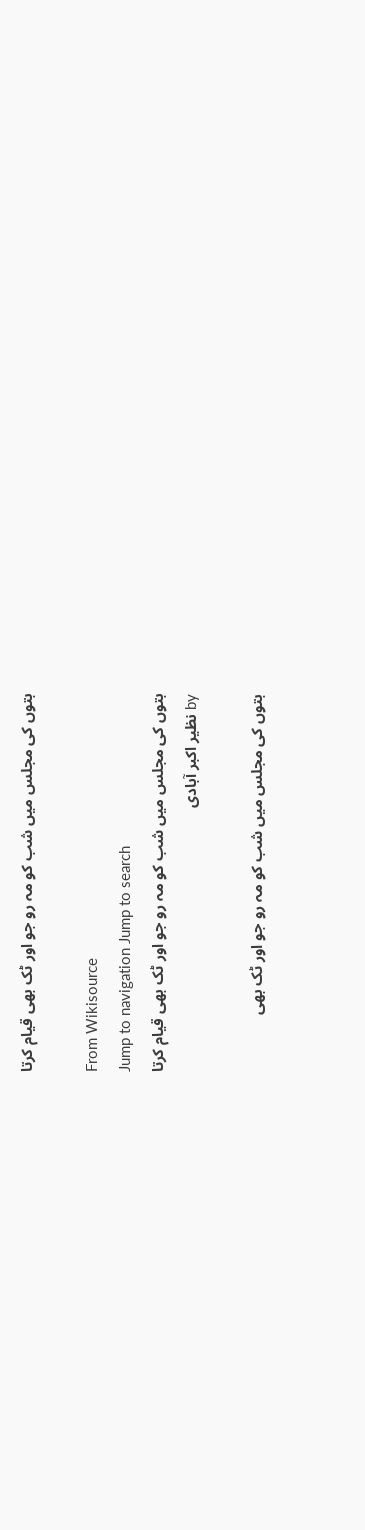بتوں کی مجلس میں شب کو مہ رو جو اور ٹک بھی قیام کرتا

From Wikisource
Jump to navigation Jump to search
بتوں کی مجلس میں شب کو مہ رو جو اور ٹک بھی قیام کرتا
by نظیر اکبر آبادی

بتوں کی مجلس میں شب کو مہ رو جو اور ٹک بھی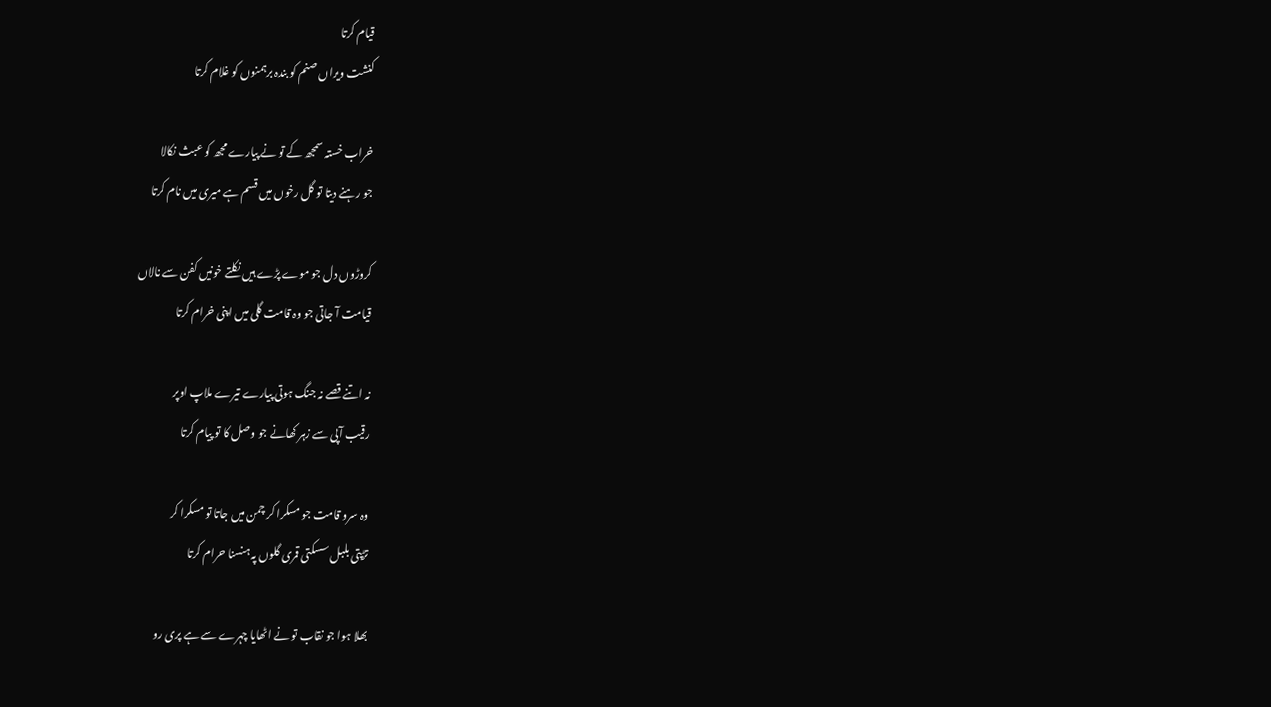قیام کرتا
کنشت ویراں صنم کو بندہ برہمنوں کو غلام کرتا

خراب خستہ سمجھ کے تو نے پیارے مجھ کو عبث نکالا
جو رہنے دیتا تو گل رخوں میں قسم ہے میری میں نام کرتا

کروڑوں دل جو موے پڑے ہیں نکلتے خونیں کفن سے نالاں
قیامت آ جاتی جو وہ قامت گلی میں اپنی خرام کرتا

نہ اتنے قصے نہ جنگ ہوتی پیارے تیرے ملاپ اوپر
رقیب آپی سے زہر کھانے جو وصل کا تو پیام کرتا

وہ سرو قامت جو مسکرا کر چمن میں جاتا تو مسکرا کر
تڑپتی بلبل سسکتی قمری گلوں پہ ہنسنا حرام کرتا

بھلا ہوا جو نقاب تو نے اٹھایا چہرے سے ہے پری رو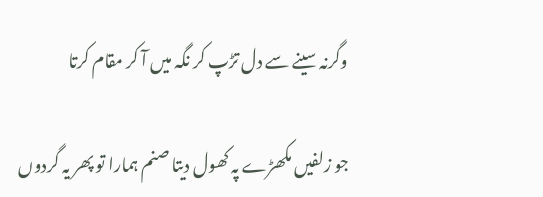وگرنہ سینے سے دل تڑپ کر نگہ میں آ کر مقام کرتا

جو زلفیں مکھڑے پہ کھول دیتا صنم ہمارا تو پھر یہ گردوں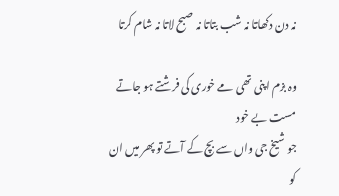نہ دن دکھاتا نہ شب بتاتا نہ صبح لاتا نہ شام کرتا

وہ بزم اپنی تھی مے خوری کی فرشتے ہو جاتے مست بے خود
جو شیخ جی واں سے بچ کے آتے تو پھر میں ان کو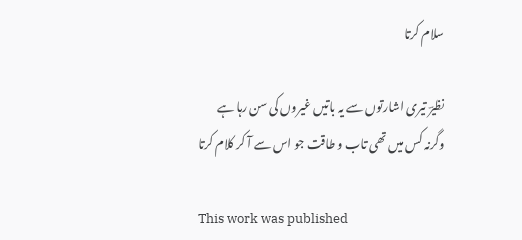سلام کرتا

نظیرؔ تیری اشارتوں سے یہ باتیں غیروں کی سن رہا ہے
وگرنہ کس میں تھی تاب و طاقت جو اس سے آ کر کلام کرتا

This work was published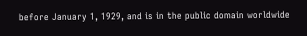before January 1, 1929, and is in the public domain worldwide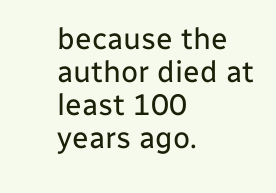because the author died at least 100 years ago.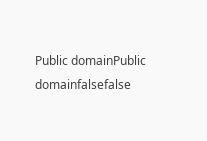Public domainPublic domainfalsefalse